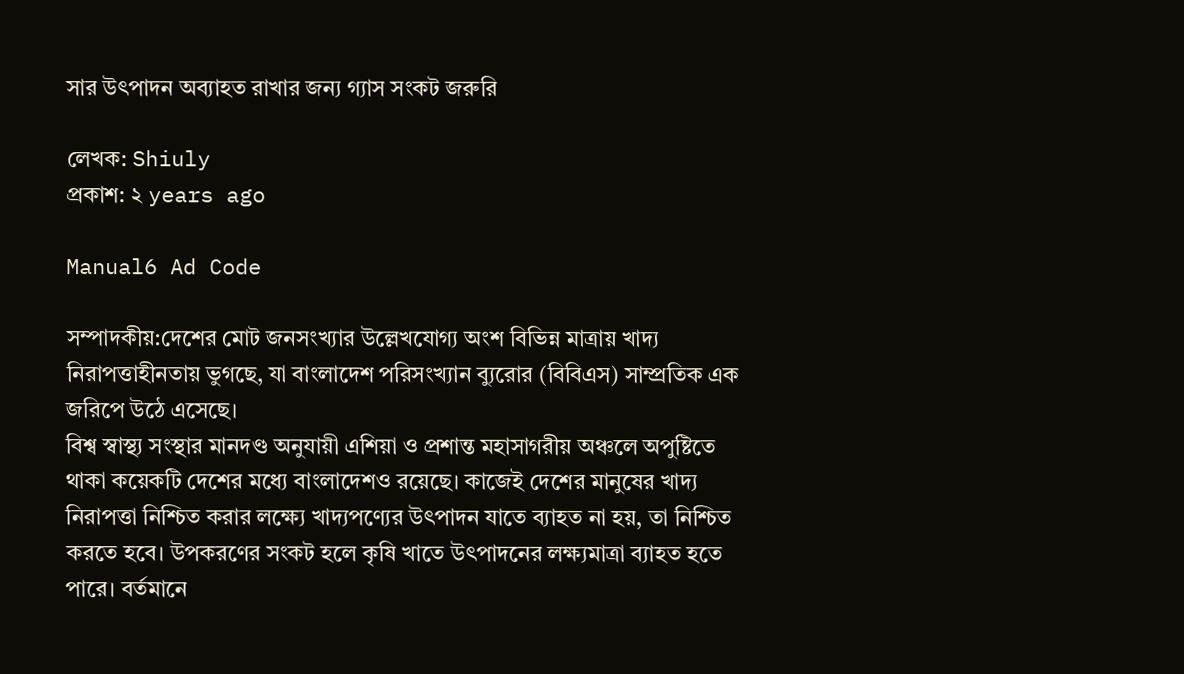সার উৎপাদন অব্যাহত রাখার জন্য গ্যাস সংকট জরুরি

লেখক: Shiuly
প্রকাশ: ২ years ago

Manual6 Ad Code

সম্পাদকীয়:দেশের মোট জনসংখ্যার উল্লেখযোগ্য অংশ বিভিন্ন মাত্রায় খাদ্য
নিরাপত্তাহীনতায় ভুগছে, যা বাংলাদেশ পরিসংখ্যান ব্যুরোর (বিবিএস) সাম্প্রতিক এক
জরিপে উঠে এসেছে।
বিশ্ব স্বাস্থ্য সংস্থার মানদণ্ড অনুযায়ী এশিয়া ও প্রশান্ত মহাসাগরীয় অঞ্চলে অপুষ্টিতে
থাকা কয়েকটি দেশের মধ্যে বাংলাদেশও রয়েছে। কাজেই দেশের মানুষের খাদ্য
নিরাপত্তা নিশ্চিত করার লক্ষ্যে খাদ্যপণ্যের উৎপাদন যাতে ব্যাহত না হয়, তা নিশ্চিত
করতে হবে। উপকরণের সংকট হলে কৃষি খাতে উৎপাদনের লক্ষ্যমাত্রা ব্যাহত হতে
পারে। বর্তমানে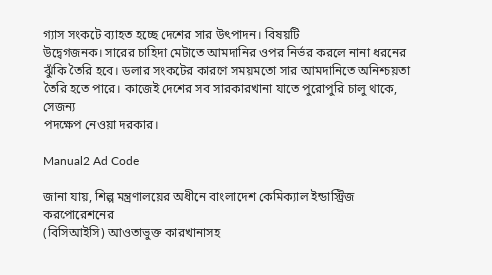গ্যাস সংকটে ব্যাহত হচ্ছে দেশের সার উৎপাদন। বিষয়টি
উদ্বেগজনক। সারের চাহিদা মেটাতে আমদানির ওপর নির্ভর করলে নানা ধরনের
ঝুঁকি তৈরি হবে। ডলার সংকটের কারণে সময়মতো সার আমদানিতে অনিশ্চয়তা
তৈরি হতে পারে। কাজেই দেশের সব সারকারখানা যাতে পুরোপুরি চালু থাকে, সেজন্য
পদক্ষেপ নেওয়া দরকার।

Manual2 Ad Code

জানা যায়, শিল্প মন্ত্রণালয়ের অধীনে বাংলাদেশ কেমিক্যাল ইন্ডাস্ট্রিজ করপোরেশনের
(বিসিআইসি) আওতাভুক্ত কারখানাসহ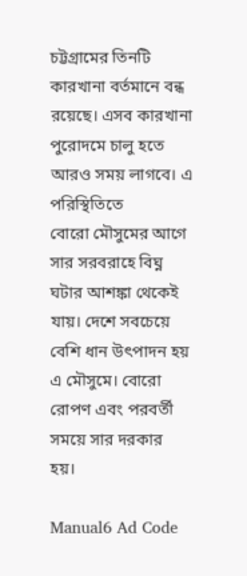চট্টগ্রামের তিনটি কারখানা বর্তমানে বন্ধ
রয়েছে। এসব কারখানা পুরোদমে চালু হতে আরও সময় লাগবে। এ পরিস্থিতিতে
বোরো মৌসুমের আগে সার সরবরাহে বিঘ্ন ঘটার আশঙ্কা থেকেই যায়। দেশে সবচেয়ে
বেশি ধান উৎপাদন হয় এ মৌসুমে। বোরো রোপণ এবং পরবর্তী সময়ে সার দরকার
হয়।

Manual6 Ad Code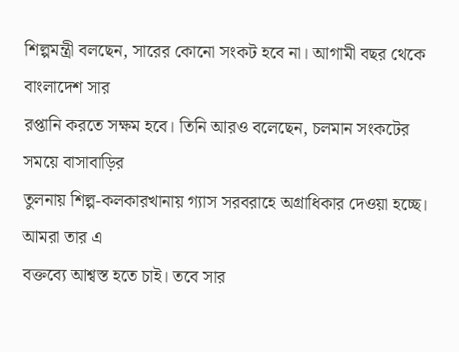শিল্পমন্ত্রী বলছেন, সারের কোনো সংকট হবে না। আগামী বছর থেকে বাংলাদেশ সার
রপ্তানি করতে সক্ষম হবে। তিনি আরও বলেছেন, চলমান সংকটের সময়ে বাসাবাড়ির
তুলনায় শিল্প-কলকারখানায় গ্যাস সরবরাহে অগ্রাধিকার দেওয়া হচ্ছে। আমরা তার এ
বক্তব্যে আশ্বস্ত হতে চাই। তবে সার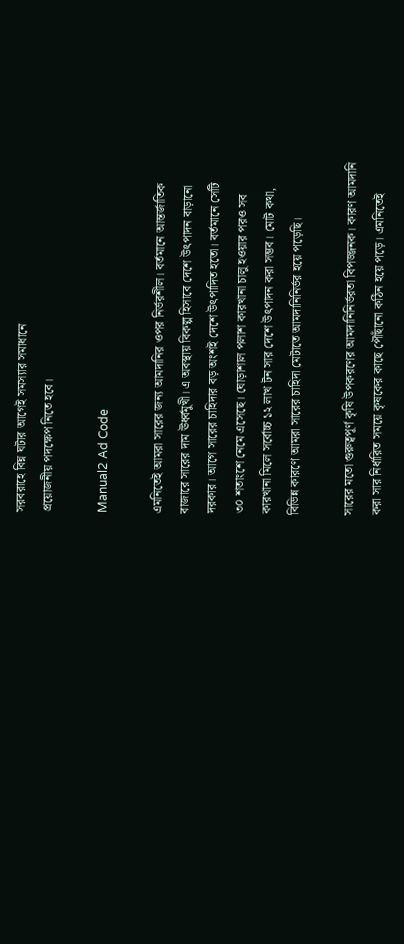সরবরাহে বিঘ্ন ঘটার আগেই সমস্যার সমাধানে
প্রয়োজনীয় পদক্ষেপ নিতে হবে।

Manual2 Ad Code

এমনিতেই আমরা সারের জন্য আমদানির ওপর নির্ভরশীল। বর্তমানে আন্তর্জাতিক
বাজারে সারের দাম ঊর্ধ্বমুখী। এ অবস্থায় বিকল্প হিসাবে দেশে উৎপাদন বাড়ানো
দরকার। আগে সারের চাহিদার বড় অংশই দেশে উৎপাদিত হতো। বর্তমানে সেটি
৩০ শতাংশে নেমে এসেছে। ঘোড়াশাল পলাশ কারখানা চালু হওয়ার পরও সব
কারখানা মিলে সর্বোচ্চ ১২ লাখ টন সার দেশে উৎপাদন করা সম্ভব। মোট কথা,
বিভিন্ন কারণে আমরা সারের চাহিদা মেটাতে আমদানিনির্ভর হয়ে পড়েছি।

সারের মতো গুরুত্বপূর্ণ কৃষি উপকরণের আমদানিনির্ভরতা বিপজ্জনক। কারণ আমদানি
করা সার নির্ধারিত সময়ে কৃষকের কাছে পৌঁছানো কঠিন হয়ে পড়ে। এমনিতেই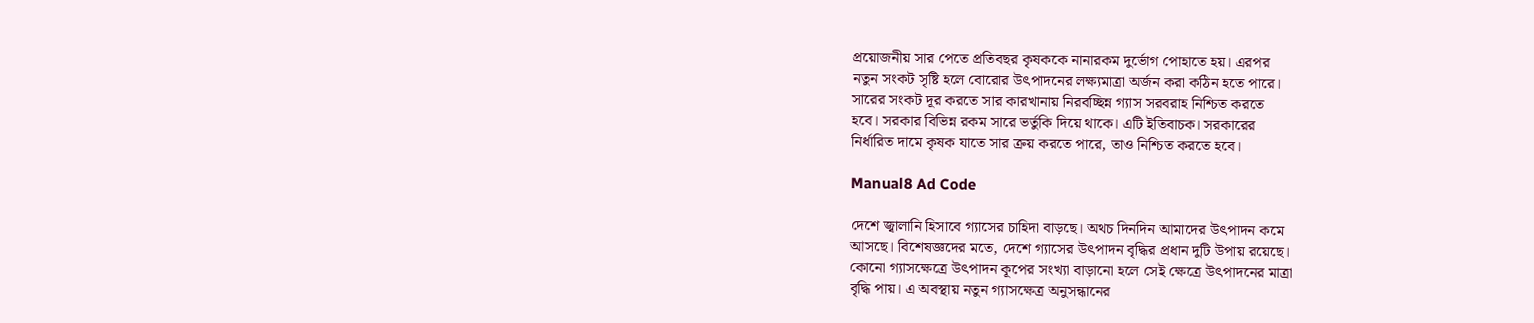প্রয়োজনীয় সার পেতে প্রতিবছর কৃষককে নানারকম দুর্ভোগ পোহাতে হয়। এরপর
নতুন সংকট সৃষ্টি হলে বোরোর উৎপাদনের লক্ষ্যমাত্রা অর্জন করা কঠিন হতে পারে।
সারের সংকট দূর করতে সার কারখানায় নিরবচ্ছিন্ন গ্যাস সরবরাহ নিশ্চিত করতে
হবে। সরকার বিভিন্ন রকম সারে ভর্তুকি দিয়ে থাকে। এটি ইতিবাচক। সরকারের
নির্ধারিত দামে কৃষক যাতে সার ক্রয় করতে পারে, তাও নিশ্চিত করতে হবে।

Manual8 Ad Code

দেশে জ্বালানি হিসাবে গ্যাসের চাহিদা বাড়ছে। অথচ দিনদিন আমাদের উৎপাদন কমে
আসছে। বিশেষজ্ঞদের মতে, দেশে গ্যাসের উৎপাদন বৃদ্ধির প্রধান দুটি উপায় রয়েছে।
কোনো গ্যাসক্ষেত্রে উৎপাদন কূপের সংখ্যা বাড়ানো হলে সেই ক্ষেত্রে উৎপাদনের মাত্রা
বৃদ্ধি পায়। এ অবস্থায় নতুন গ্যাসক্ষেত্র অনুসন্ধানের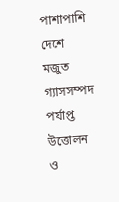পাশাপাশি দেশে মজুত গ্যাসসম্পদ
পর্যাপ্ত উত্তোলন ও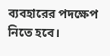ব্যবহারের পদক্ষেপ নিতে হবে।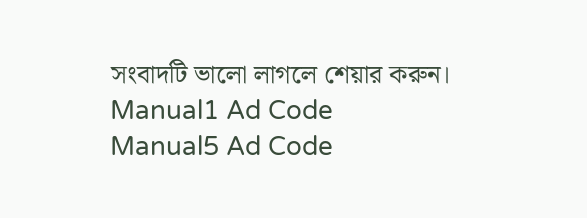সংবাদটি ভালো লাগলে শেয়ার করুন।
Manual1 Ad Code
Manual5 Ad Code